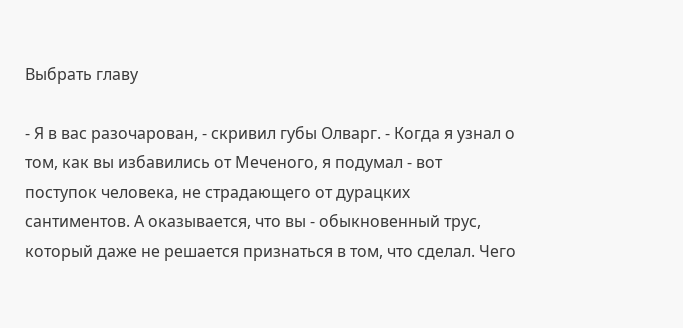Выбрать главу

- Я в вас разочарован, - скривил губы Олварг. - Когда я узнал о том, как вы избавились от Меченого, я подумал - вот поступок человека, не страдающего от дурацких сантиментов. А оказывается, что вы - обыкновенный трус, который даже не решается признаться в том, что сделал. Чего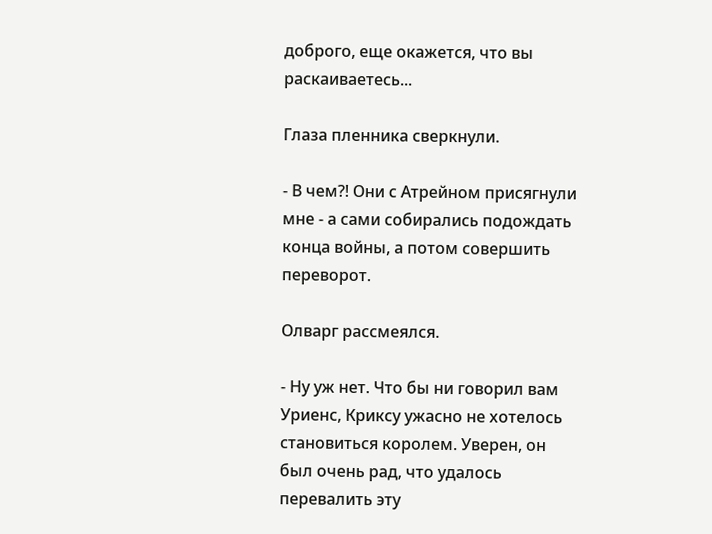доброго, еще окажется, что вы раскаиваетесь...

Глаза пленника сверкнули.

- В чем?! Они с Атрейном присягнули мне - а сами собирались подождать конца войны, а потом совершить переворот.

Олварг рассмеялся.

- Ну уж нет. Что бы ни говорил вам Уриенс, Криксу ужасно не хотелось становиться королем. Уверен, он был очень рад, что удалось перевалить эту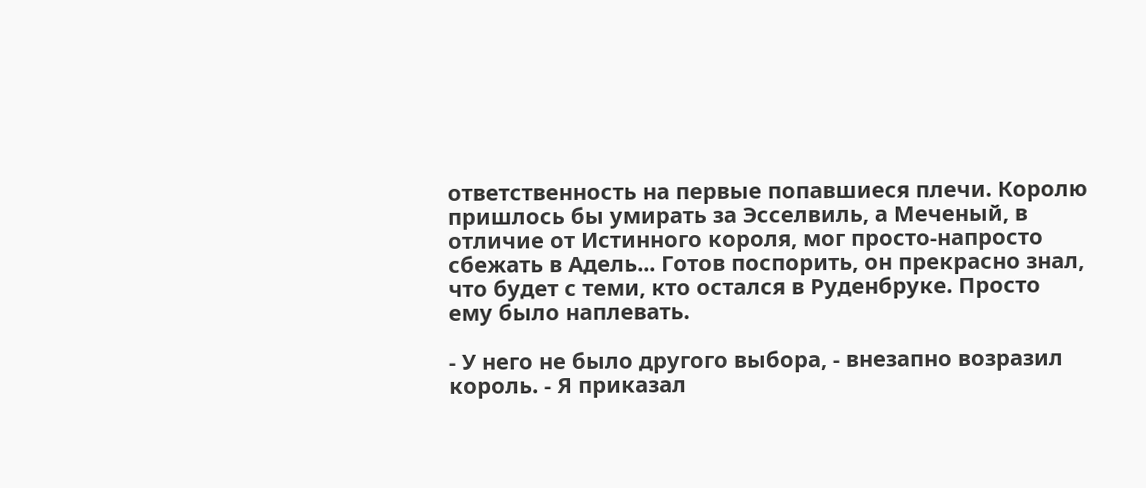ответственность на первые попавшиеся плечи. Королю пришлось бы умирать за Эсселвиль, а Меченый, в отличие от Истинного короля, мог просто-напросто сбежать в Адель... Готов поспорить, он прекрасно знал, что будет с теми, кто остался в Руденбруке. Просто ему было наплевать.

- У него не было другого выбора, - внезапно возразил король. - Я приказал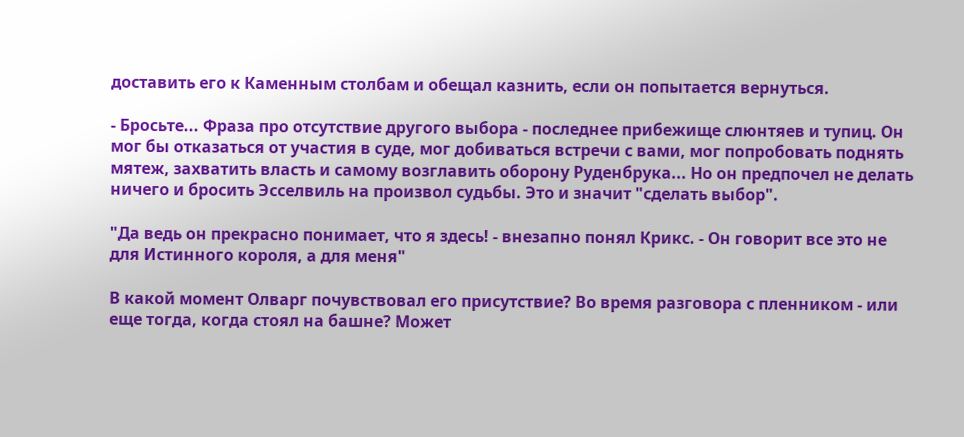доставить его к Каменным столбам и обещал казнить, если он попытается вернуться.

- Бросьте... Фраза про отсутствие другого выбора - последнее прибежище слюнтяев и тупиц. Он мог бы отказаться от участия в суде, мог добиваться встречи с вами, мог попробовать поднять мятеж, захватить власть и самому возглавить оборону Руденбрука... Но он предпочел не делать ничего и бросить Эсселвиль на произвол судьбы. Это и значит "сделать выбор".

"Да ведь он прекрасно понимает, что я здесь! - внезапно понял Крикс. - Он говорит все это не для Истинного короля, а для меня"

В какой момент Олварг почувствовал его присутствие? Во время разговора с пленником - или еще тогда, когда стоял на башне? Может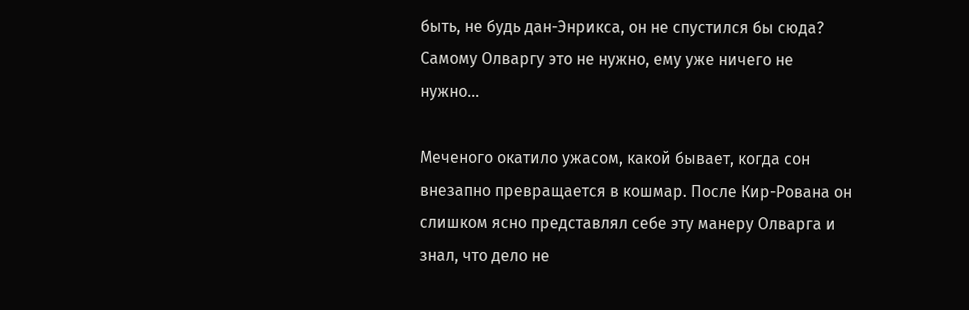быть, не будь дан-Энрикса, он не спустился бы сюда? Самому Олваргу это не нужно, ему уже ничего не нужно...

Меченого окатило ужасом, какой бывает, когда сон внезапно превращается в кошмар. После Кир-Рована он слишком ясно представлял себе эту манеру Олварга и знал, что дело не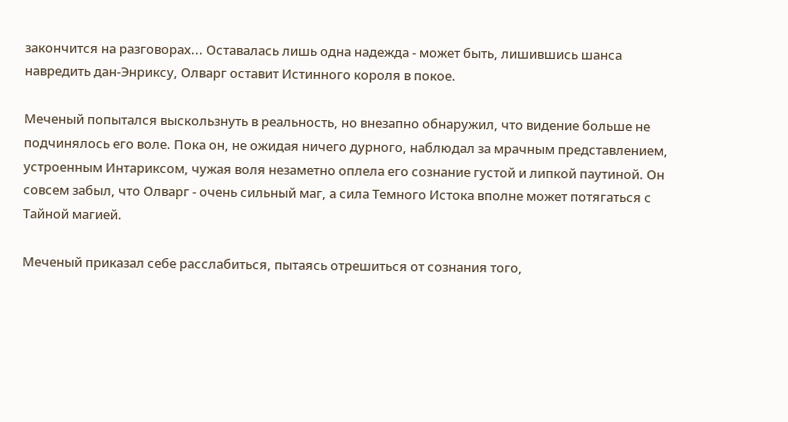закончится на разговорах... Оставалась лишь одна надежда - может быть, лишившись шанса навредить дан-Энриксу, Олварг оставит Истинного короля в покое.

Меченый попытался выскользнуть в реальность, но внезапно обнаружил, что видение больше не подчинялось его воле. Пока он, не ожидая ничего дурного, наблюдал за мрачным представлением, устроенным Интариксом, чужая воля незаметно оплела его сознание густой и липкой паутиной. Он совсем забыл, что Олварг - очень сильный маг, а сила Темного Истока вполне может потягаться с Тайной магией.

Меченый приказал себе расслабиться, пытаясь отрешиться от сознания того,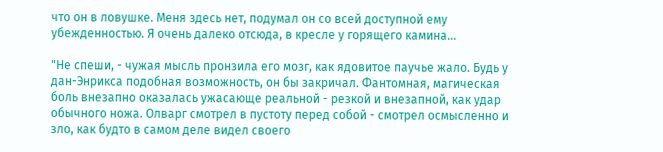что он в ловушке. Меня здесь нет, подумал он со всей доступной ему убежденностью. Я очень далеко отсюда, в кресле у горящего камина...

"Не спеши, - чужая мысль пронзила его мозг, как ядовитое паучье жало. Будь у дан-Энрикса подобная возможность, он бы закричал. Фантомная, магическая боль внезапно оказалась ужасающе реальной - резкой и внезапной, как удар обычного ножа. Олварг смотрел в пустоту перед собой - смотрел осмысленно и зло, как будто в самом деле видел своего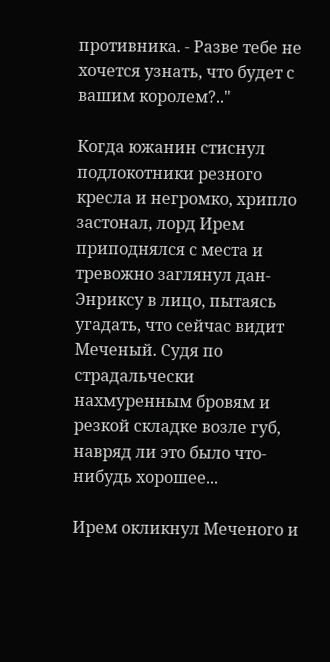противника. - Разве тебе не хочется узнать, что будет с вашим королем?.."

Когда южанин стиснул подлокотники резного кресла и негромко, хрипло застонал, лорд Ирем приподнялся с места и тревожно заглянул дан-Энриксу в лицо, пытаясь угадать, что сейчас видит Меченый. Судя по страдальчески нахмуренным бровям и резкой складке возле губ, навряд ли это было что-нибудь хорошее...

Ирем окликнул Меченого и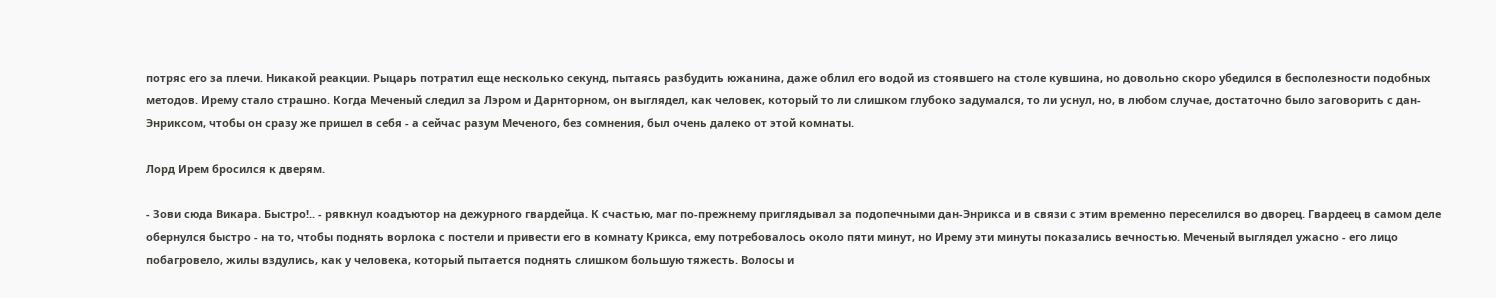потряс его за плечи. Никакой реакции. Рыцарь потратил еще несколько секунд, пытаясь разбудить южанина, даже облил его водой из стоявшего на столе кувшина, но довольно скоро убедился в бесполезности подобных методов. Ирему стало страшно. Когда Меченый следил за Лэром и Дарнторном, он выглядел, как человек, который то ли слишком глубоко задумался, то ли уснул, но, в любом случае, достаточно было заговорить с дан-Энриксом, чтобы он сразу же пришел в себя - а сейчас разум Меченого, без сомнения, был очень далеко от этой комнаты.

Лорд Ирем бросился к дверям.

- Зови сюда Викара. Быстро!.. - рявкнул коадъютор на дежурного гвардейца. К счастью, маг по-прежнему приглядывал за подопечными дан-Энрикса и в связи с этим временно переселился во дворец. Гвардеец в самом деле обернулся быстро - на то, чтобы поднять ворлока с постели и привести его в комнату Крикса, ему потребовалось около пяти минут, но Ирему эти минуты показались вечностью. Меченый выглядел ужасно - его лицо побагровело, жилы вздулись, как у человека, который пытается поднять слишком большую тяжесть. Волосы и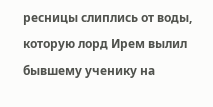ресницы слиплись от воды, которую лорд Ирем вылил бывшему ученику на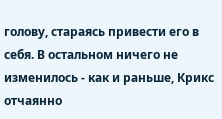голову, стараясь привести его в себя. В остальном ничего не изменилось - как и раньше, Крикс отчаянно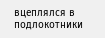вцеплялся в подлокотники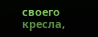своего кресла,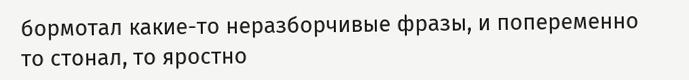бормотал какие-то неразборчивые фразы, и попеременно то стонал, то яростно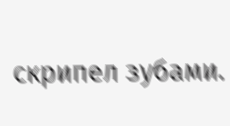скрипел зубами.